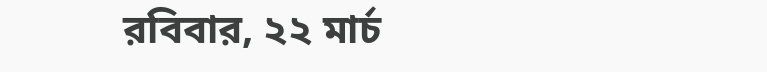রবিবার, ২২ মার্চ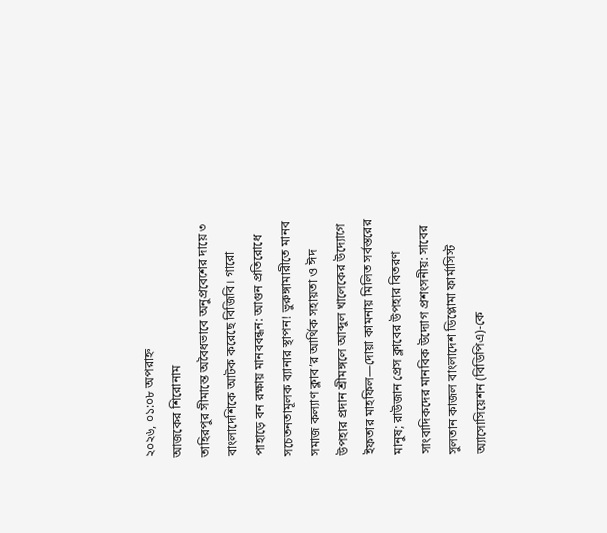২০২৬, ০১:০৮ অপরাহ্ন
আজকের শিরোনাম
তাহিরপুর সীমান্তে অবৈধভাবে অনুপ্রবেশের দায়ে ৩ বাংলাদেশিকে আটক করেছে বিজিবি। গারো পাহাড়ে বন রক্ষায় মানববন্ধন: আগুন প্রতিরোধে সচেতনতামূলক ব্যানার স্থাপন! ভুরুঙ্গামারীতে মানব সমাজ কল্যাণ ক্লাব’র আর্থিক সহায়তা ও ঈদ উপহার প্রদান শ্রীমঙ্গলে আব্দুল খালেকের উদ্যোগে ইফতার মাহফিল—দোয়া কামনায় মিলিত সর্বস্তরের মানুষ; রাউজান প্রেস ক্লাবের উপহার বিতরণ সাংবাদিকদের মানবিক উদ্যোগ প্রশংসনীয়: সাবের সুলতান কাজল বাংলাদেশ ডিপ্লোমা ফার্মাসিস্ট অ্যাসোসিয়েশন (বিডিপিএ)-কে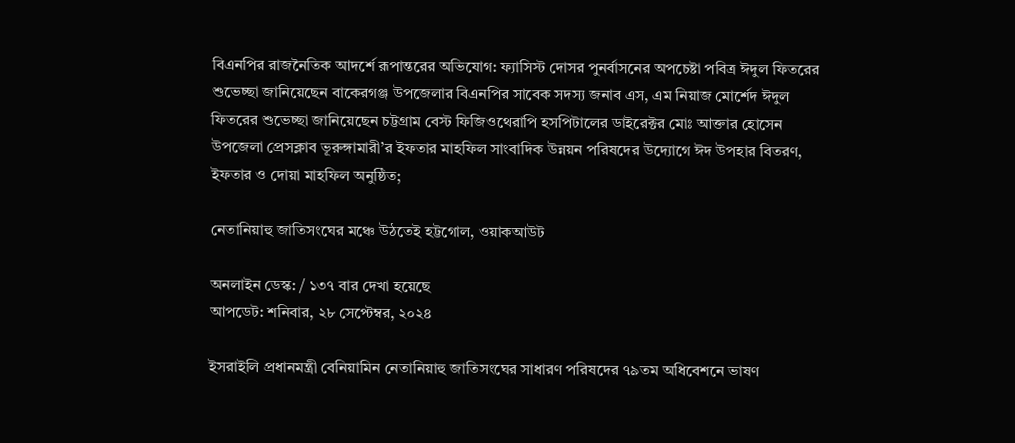বিএনপির রাজনৈতিক আদর্শে রূপান্তরের অভিযোগ: ফ্যাসিস্ট দোসর পুনর্বাসনের অপচেষ্টা পবিত্র ঈদুল ফিতরের শুভেচ্ছা জানিয়েছেন বাকেরগঞ্জ উপজেলার বিএনপির সাবেক সদস্য জনাব এস, এম নিয়াজ মোর্শেদ ঈদুল ফিতরের শুভেচ্ছা জানিয়েছেন চট্টগ্রাম বেস্ট ফিজিওথেরাপি হসপিটালের ডাইরেক্টর মোঃ আক্তার হোসেন উপজেলা প্রেসক্লাব ভূরুঙ্গামারী’র ইফতার মাহফিল সাংবাদিক উন্নয়ন পরিষদের উদ্যোগে ঈদ উপহার বিতরণ, ইফতার ও দোয়া মাহফিল অনুষ্ঠিত;

নেতানিয়াহু জাতিসংঘের মঞ্চে উঠতেই হট্টগোল, ওয়াকআউট

অনলাইন ডেস্ক: / ১৩৭ বার দেখা হয়েছে
আপডেট: শনিবার, ২৮ সেপ্টেম্বর, ২০২৪

ইসরাইলি প্রধানমন্ত্রী বেনিয়ামিন নেতানিয়াহু জাতিসংঘের সাধারণ পরিষদের ৭৯তম অধিবেশনে ভাষণ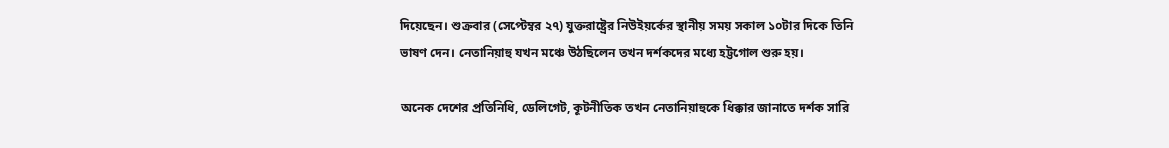দিয়েছেন। শুক্রবার (সেপ্টেম্বর ২৭) যুক্তরাষ্ট্রের নিউইয়র্কের স্থানীয় সময় সকাল ১০টার দিকে তিনি ভাষণ দেন। নেতানিয়াহু যখন মঞ্চে উঠছিলেন তখন দর্শকদের মধ্যে হট্টগোল শুরু হয়।

অনেক দেশের প্রতিনিধি, ডেলিগেট, কূটনীতিক তখন নেতানিয়াহুকে ধিক্কার জানাতে দর্শক সারি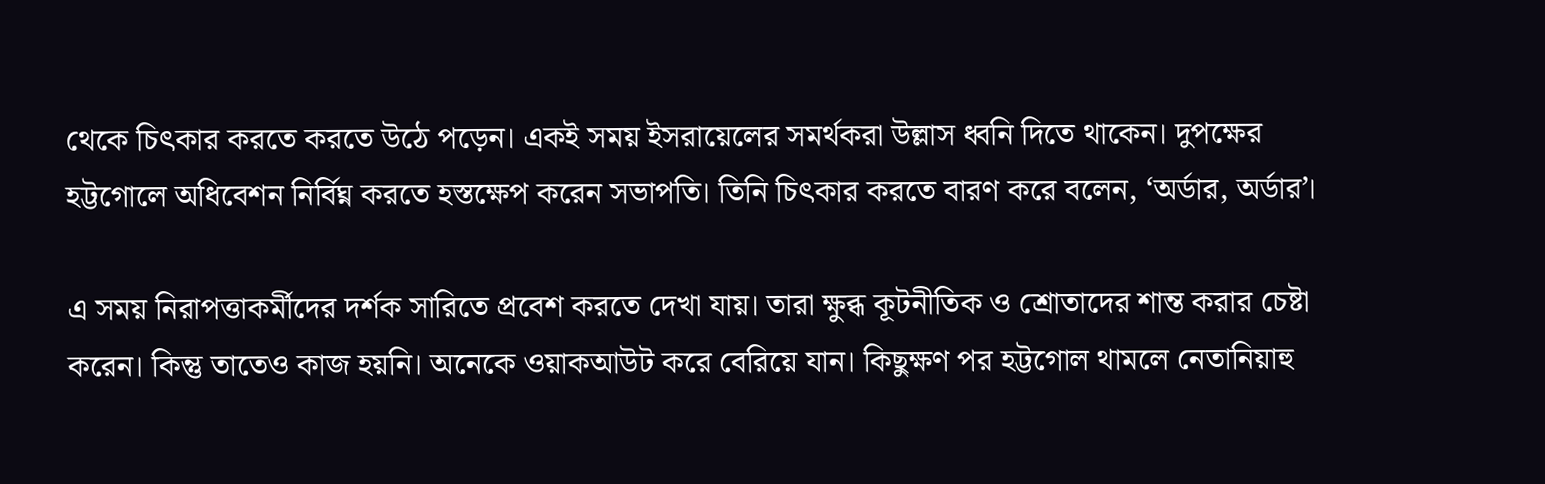থেকে চিৎকার করতে করতে উঠে পড়েন। একই সময় ইসরায়েলের সমর্থকরা উল্লাস ধ্বনি দিতে থাকেন। দুপক্ষের হট্টগোলে অধিবেশন নির্বিঘ্ন করতে হস্তক্ষেপ করেন সভাপতি। তিনি চিৎকার করতে বারণ করে বলেন, ‘অর্ডার, অর্ডার’।

এ সময় নিরাপত্তাকর্মীদের দর্শক সারিতে প্রবেশ করতে দেখা যায়। তারা ক্ষুব্ধ কূটনীতিক ও শ্রোতাদের শান্ত করার চেষ্টা করেন। কিন্তু তাতেও কাজ হয়নি। অনেকে ওয়াকআউট করে বেরিয়ে যান। কিছুক্ষণ পর হট্টগোল থামলে নেতানিয়াহু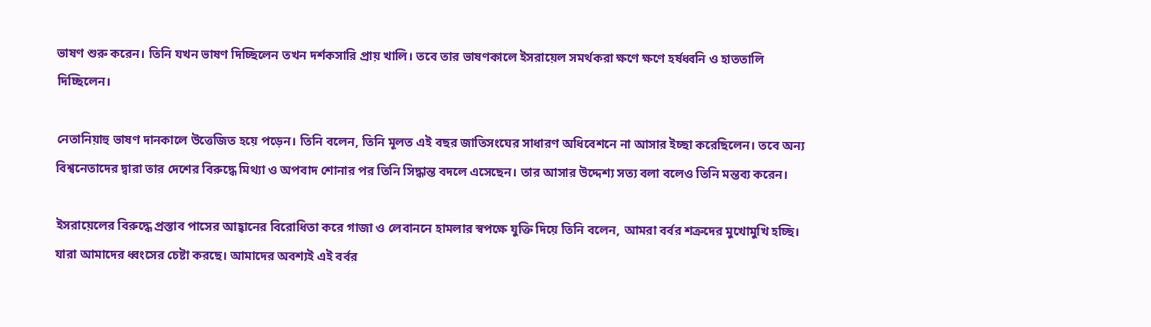ভাষণ শুরু করেন। তিনি যখন ভাষণ দিচ্ছিলেন তখন দর্শকসারি প্রায় খালি। তবে তার ভাষণকালে ইসরায়েল সমর্থকরা ক্ষণে ক্ষণে হর্ষধ্বনি ও হাততালি দিচ্ছিলেন।

নেতানিয়াহু ভাষণ দানকালে উত্তেজিত হয়ে পড়েন। তিনি বলেন, তিনি মূলত এই বছর জাতিসংঘের সাধারণ অধিবেশনে না আসার ইচ্ছা করেছিলেন। তবে অন্য বিশ্বনেতাদের দ্বারা তার দেশের বিরুদ্ধে মিথ্যা ও অপবাদ শোনার পর তিনি সিদ্ধান্ত বদলে এসেছেন। তার আসার উদ্দেশ্য সত্য বলা বলেও তিনি মন্তব্য করেন।

ইসরায়েলের বিরুদ্ধে প্রস্তাব পাসের আহ্বানের বিরোধিতা করে গাজা ও লেবাননে হামলার স্বপক্ষে যুক্তি দিয়ে তিনি বলেন, আমরা বর্বর শত্রুদের মুখোমুখি হচ্ছি। যারা আমাদের ধ্বংসের চেষ্টা করছে। আমাদের অবশ্যই এই বর্বর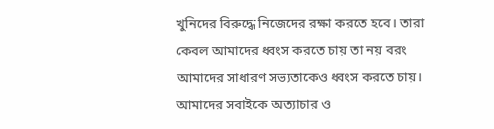খুনিদের বিরুদ্ধে নিজেদের রক্ষা করতে হবে। তারা কেবল আমাদের ধ্বংস করতে চায় তা নয় বরং আমাদের সাধারণ সভ্যতাকেও ধ্বংস করতে চায়। আমাদের সবাইকে অত্যাচার ও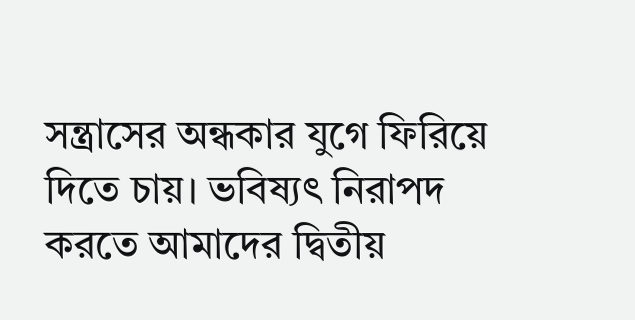সন্ত্রাসের অন্ধকার যুগে ফিরিয়ে দিতে চায়। ভবিষ্যৎ নিরাপদ করতে আমাদের দ্বিতীয়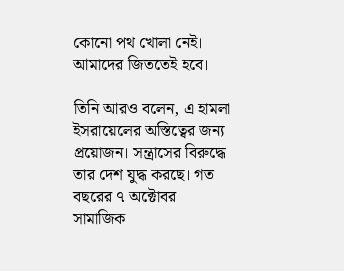কোনো পথ খোলা নেই। আমাদের জিততেই হবে।

তিনি আরও বলেন, এ হামলা ইসরায়েলের অস্তিত্বের জন্য প্রয়োজন। সন্ত্রাসের বিরুদ্ধে তার দেশ যুদ্ধ করছে। গত বছরের ৭ অক্টোবর সামাজিক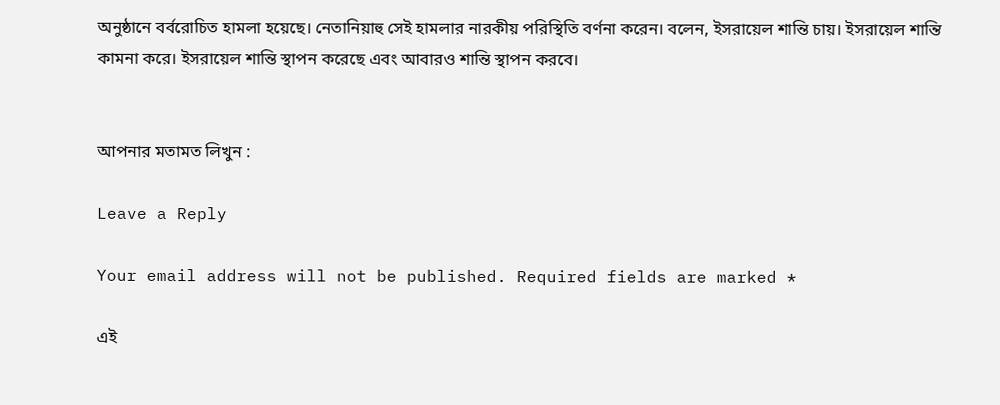অনুষ্ঠানে বর্বরোচিত হামলা হয়েছে। নেতানিয়াহু সেই হামলার নারকীয় পরিস্থিতি বর্ণনা করেন। বলেন, ইসরায়েল শান্তি চায়। ইসরায়েল শান্তি কামনা করে। ইসরায়েল শান্তি স্থাপন করেছে এবং আবারও শান্তি স্থাপন করবে।


আপনার মতামত লিখুন :

Leave a Reply

Your email address will not be published. Required fields are marked *

এই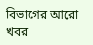বিভাগের আরো খবর